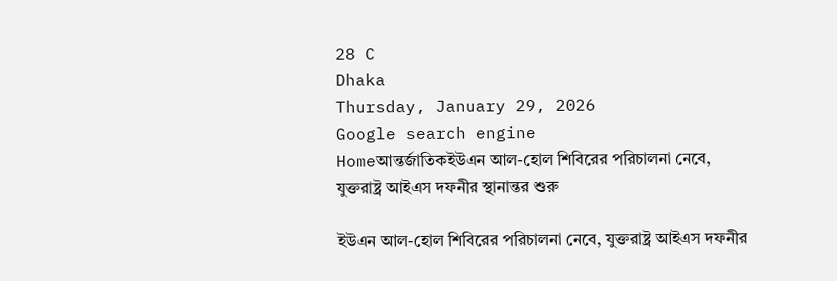28 C
Dhaka
Thursday, January 29, 2026
Google search engine
Homeআন্তর্জাতিকইউএন আল-হোল শিবিরের পরিচালনা নেবে, যুক্তরাষ্ট্র আইএস দফনীর স্থানান্তর শুরু

ইউএন আল-হোল শিবিরের পরিচালনা নেবে, যুক্তরাষ্ট্র আইএস দফনীর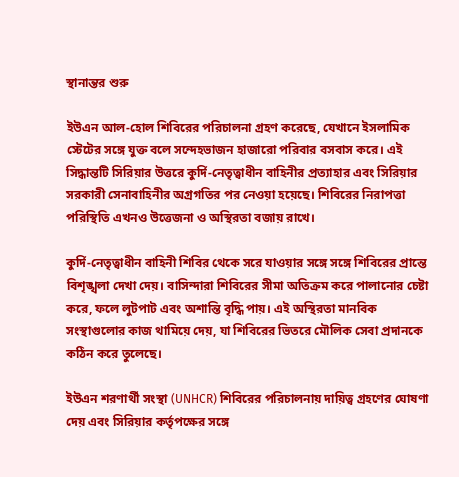স্থানান্তর শুরু

ইউএন আল-হোল শিবিরের পরিচালনা গ্রহণ করেছে, যেখানে ইসলামিক স্টেটের সঙ্গে যুক্ত বলে সন্দেহভাজন হাজারো পরিবার বসবাস করে। এই সিদ্ধান্তটি সিরিয়ার উত্তরে কুর্দি-নেতৃত্বাধীন বাহিনীর প্রত্যাহার এবং সিরিয়ার সরকারী সেনাবাহিনীর অগ্রগতির পর নেওয়া হয়েছে। শিবিরের নিরাপত্তা পরিস্থিতি এখনও উত্তেজনা ও অস্থিরতা বজায় রাখে।

কুর্দি-নেতৃত্বাধীন বাহিনী শিবির থেকে সরে যাওয়ার সঙ্গে সঙ্গে শিবিরের প্রান্তে বিশৃঙ্খলা দেখা দেয়। বাসিন্দারা শিবিরের সীমা অতিক্রম করে পালানোর চেষ্টা করে, ফলে লুটপাট এবং অশান্তি বৃদ্ধি পায়। এই অস্থিরতা মানবিক সংস্থাগুলোর কাজ থামিয়ে দেয়, যা শিবিরের ভিতরে মৌলিক সেবা প্রদানকে কঠিন করে তুলেছে।

ইউএন শরণার্থী সংস্থা (UNHCR) শিবিরের পরিচালনায় দায়িত্ব গ্রহণের ঘোষণা দেয় এবং সিরিয়ার কর্তৃপক্ষের সঙ্গে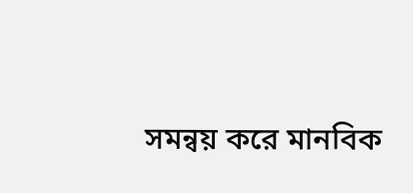সমন্বয় করে মানবিক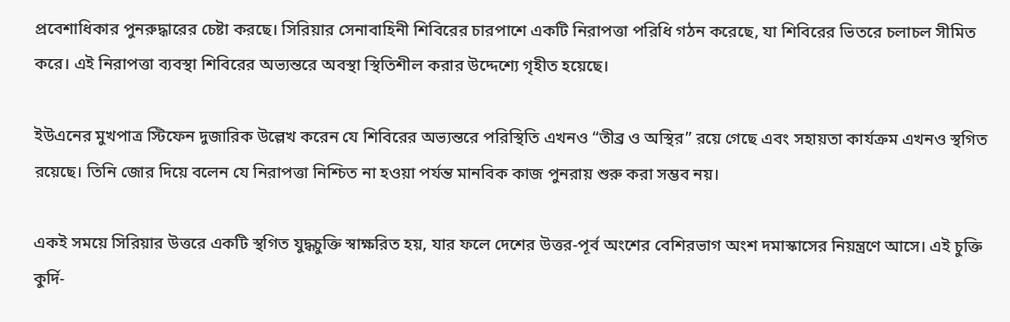প্রবেশাধিকার পুনরুদ্ধারের চেষ্টা করছে। সিরিয়ার সেনাবাহিনী শিবিরের চারপাশে একটি নিরাপত্তা পরিধি গঠন করেছে, যা শিবিরের ভিতরে চলাচল সীমিত করে। এই নিরাপত্তা ব্যবস্থা শিবিরের অভ্যন্তরে অবস্থা স্থিতিশীল করার উদ্দেশ্যে গৃহীত হয়েছে।

ইউএনের মুখপাত্র স্টিফেন দুজারিক উল্লেখ করেন যে শিবিরের অভ্যন্তরে পরিস্থিতি এখনও “তীব্র ও অস্থির” রয়ে গেছে এবং সহায়তা কার্যক্রম এখনও স্থগিত রয়েছে। তিনি জোর দিয়ে বলেন যে নিরাপত্তা নিশ্চিত না হওয়া পর্যন্ত মানবিক কাজ পুনরায় শুরু করা সম্ভব নয়।

একই সময়ে সিরিয়ার উত্তরে একটি স্থগিত যুদ্ধচুক্তি স্বাক্ষরিত হয়, যার ফলে দেশের উত্তর-পূর্ব অংশের বেশিরভাগ অংশ দমাস্কাসের নিয়ন্ত্রণে আসে। এই চুক্তি কুর্দি-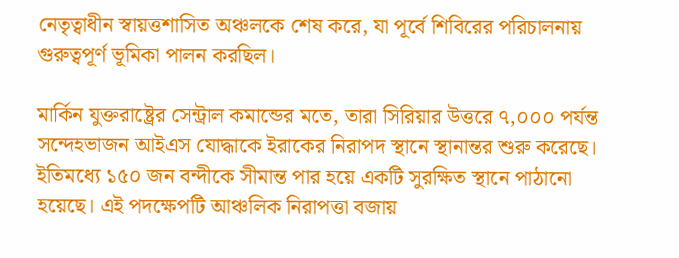নেতৃত্বাধীন স্বায়ত্তশাসিত অঞ্চলকে শেষ করে, যা পূর্বে শিবিরের পরিচালনায় গুরুত্বপূর্ণ ভূমিকা পালন করছিল।

মার্কিন যুক্তরাষ্ট্রের সেন্ট্রাল কমান্ডের মতে, তারা সিরিয়ার উত্তরে ৭,০০০ পর্যন্ত সন্দেহভাজন আইএস যোদ্ধাকে ইরাকের নিরাপদ স্থানে স্থানান্তর শুরু করেছে। ইতিমধ্যে ১৫০ জন বন্দীকে সীমান্ত পার হয়ে একটি সুরক্ষিত স্থানে পাঠানো হয়েছে। এই পদক্ষেপটি আঞ্চলিক নিরাপত্তা বজায়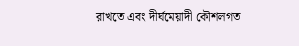রাখতে এবং দীর্ঘমেয়াদী কৌশলগত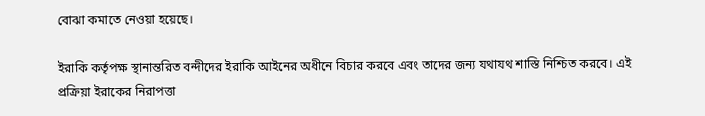বোঝা কমাতে নেওয়া হয়েছে।

ইরাকি কর্তৃপক্ষ স্থানান্তরিত বন্দীদের ইরাকি আইনের অধীনে বিচার করবে এবং তাদের জন্য যথাযথ শাস্তি নিশ্চিত করবে। এই প্রক্রিয়া ইরাকের নিরাপত্তা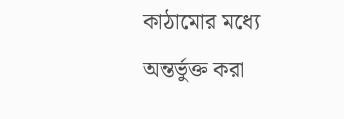কাঠামোর মধ্যে অন্তর্ভুক্ত করা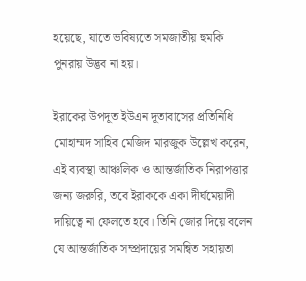হয়েছে, যাতে ভবিষ্যতে সমজাতীয় হুমকি পুনরায় উদ্ভব না হয়।

ইরাকের উপদূত ইউএন দূতাবাসের প্রতিনিধি মোহাম্মদ সাহিব মেজিদ মারজুক উল্লেখ করেন, এই ব্যবস্থা আঞ্চলিক ও আন্তর্জাতিক নিরাপত্তার জন্য জরুরি, তবে ইরাককে একা দীর্ঘমেয়াদী দায়িত্বে না ফেলতে হবে। তিনি জোর দিয়ে বলেন যে আন্তর্জাতিক সম্প্রদায়ের সমন্বিত সহায়তা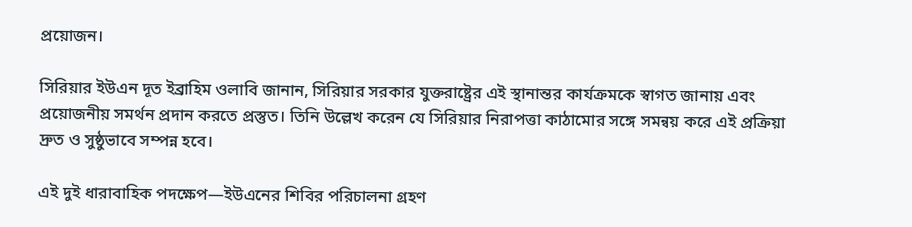প্রয়োজন।

সিরিয়ার ইউএন দূত ইব্রাহিম ওলাবি জানান, সিরিয়ার সরকার যুক্তরাষ্ট্রের এই স্থানান্তর কার্যক্রমকে স্বাগত জানায় এবং প্রয়োজনীয় সমর্থন প্রদান করতে প্রস্তুত। তিনি উল্লেখ করেন যে সিরিয়ার নিরাপত্তা কাঠামোর সঙ্গে সমন্বয় করে এই প্রক্রিয়া দ্রুত ও সুষ্ঠুভাবে সম্পন্ন হবে।

এই দুই ধারাবাহিক পদক্ষেপ—ইউএনের শিবির পরিচালনা গ্রহণ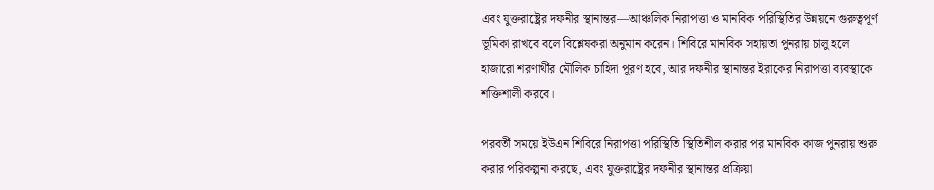এবং যুক্তরাষ্ট্রের দফনীর স্থানান্তর—আঞ্চলিক নিরাপত্তা ও মানবিক পরিস্থিতির উন্নয়নে গুরুত্বপূর্ণ ভূমিকা রাখবে বলে বিশ্লেষকরা অনুমান করেন। শিবিরে মানবিক সহায়তা পুনরায় চালু হলে হাজারো শরণার্থীর মৌলিক চাহিদা পূরণ হবে, আর দফনীর স্থানান্তর ইরাকের নিরাপত্তা ব্যবস্থাকে শক্তিশালী করবে।

পরবর্তী সময়ে ইউএন শিবিরে নিরাপত্তা পরিস্থিতি স্থিতিশীল করার পর মানবিক কাজ পুনরায় শুরু করার পরিকল্পনা করছে, এবং যুক্তরাষ্ট্রের দফনীর স্থানান্তর প্রক্রিয়া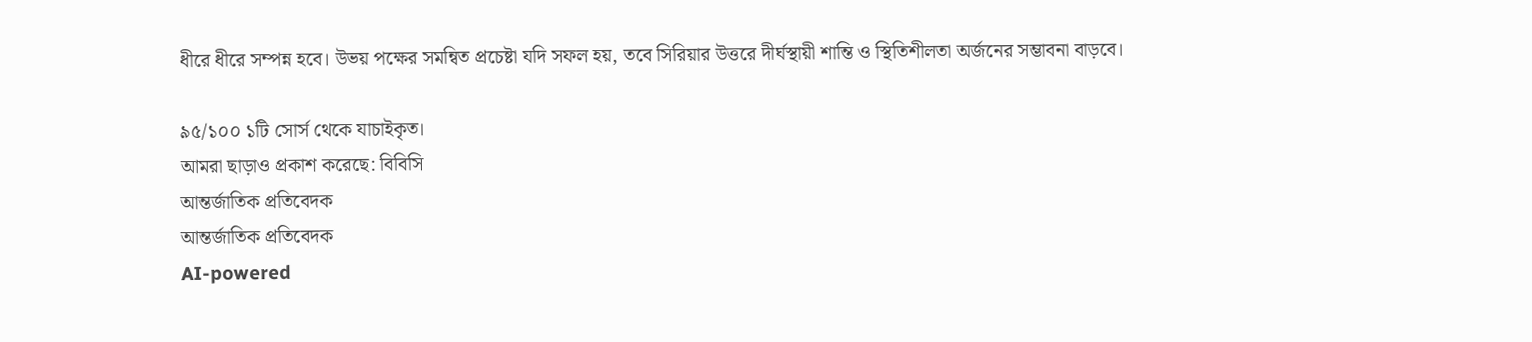ধীরে ধীরে সম্পন্ন হবে। উভয় পক্ষের সমন্বিত প্রচেষ্টা যদি সফল হয়, তবে সিরিয়ার উত্তরে দীর্ঘস্থায়ী শান্তি ও স্থিতিশীলতা অর্জনের সম্ভাবনা বাড়বে।

৯৫/১০০ ১টি সোর্স থেকে যাচাইকৃত।
আমরা ছাড়াও প্রকাশ করেছে: বিবিসি
আন্তর্জাতিক প্রতিবেদক
আন্তর্জাতিক প্রতিবেদক
AI-powered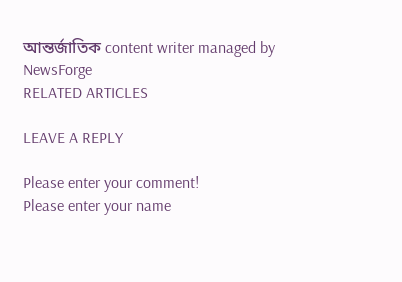আন্তর্জাতিক content writer managed by NewsForge
RELATED ARTICLES

LEAVE A REPLY

Please enter your comment!
Please enter your name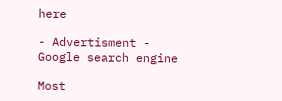here

- Advertisment -
Google search engine

Most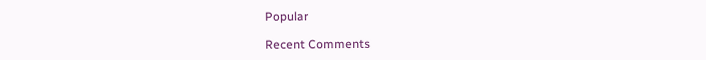Popular

Recent Comments